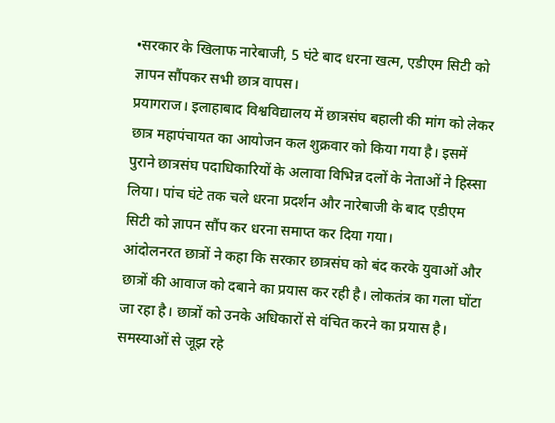•सरकार के खिलाफ नारेबाजी, 5 घंटे बाद धरना खत्म, एडीएम सिटी को ज्ञापन सौंपकर सभी छात्र वापस।
प्रयागराज। इलाहाबाद विश्वविद्यालय में छात्रसंघ बहाली की मांग को लेकर छात्र महापंचायत का आयोजन कल शुक्रवार को किया गया है। इसमें पुराने छात्रसंघ पदाधिकारियों के अलावा विभिन्न दलों के नेताओं ने हिस्सा लिया। पांच घंटे तक चले धरना प्रदर्शन और नारेबाजी के बाद एडीएम सिटी को ज्ञापन सौंप कर धरना समाप्त कर दिया गया।
आंदोलनरत छात्रों ने कहा कि सरकार छात्रसंघ को बंद करके युवाओं और छात्रों की आवाज को दबाने का प्रयास कर रही है। लोकतंत्र का गला घोंटा जा रहा है। छात्रों को उनके अधिकारों से वंचित करने का प्रयास है। समस्याओं से जूझ रहे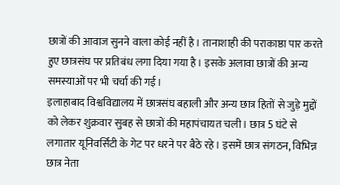छात्रों की आवाज सुनने वाला कोई नहीं है। तानाशाही की पराकाष्ठा पार करते हुए छात्रसंघ पर प्रतिबंध लगा दिया गया है। इसके अलावा छात्रों की अन्य समस्याओं पर भी चर्चा की गई।
इलाहाबाद विश्वविद्यालय में छात्रसंघ बहाली और अन्य छात्र हितों से जुड़े मुद्दों को लेकर शुक्रवार सुबह से छात्रों की महापंचायत चली। छात्र 5 घंटे से लगातार यूनिवर्सिटी के गेट पर धरने पर बैठे रहे। इसमें छात्र संगठन, विभिन्न छात्र नेता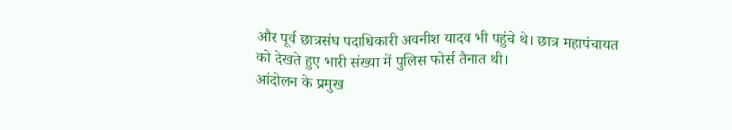और पूर्व छात्रसंघ पदाधिकारी अवनीश यादव भी पहुंचे थे। छात्र महापंचायत को देखते हुए भारी संख्या में पुलिस फोर्स तैनात थी।
आंदोलन के प्रमुख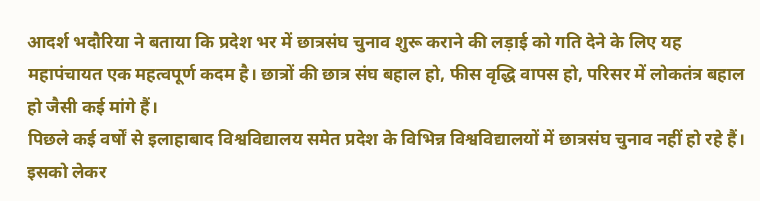आदर्श भदौरिया ने बताया कि प्रदेश भर में छात्रसंघ चुनाव शुरू कराने की लड़ाई को गति देने के लिए यह महापंचायत एक महत्वपूर्ण कदम है। छात्रों की छात्र संघ बहाल हो, फीस वृद्धि वापस हो, परिसर में लोकतंत्र बहाल हो जैसी कई मांगे हैं।
पिछले कई वर्षों से इलाहाबाद विश्वविद्यालय समेत प्रदेश के विभिन्न विश्वविद्यालयों में छात्रसंघ चुनाव नहीं हो रहे हैं। इसको लेकर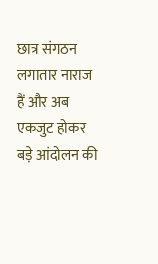छात्र संगठन लगातार नाराज हैं और अब एकजुट होकर बड़े आंदोलन की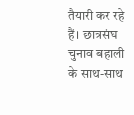तैयारी कर रहे हैं। छात्रसंघ चुनाव बहाली के साथ-साथ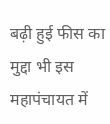बढ़ी हुई फीस का मुद्दा भी इस महापंचायत में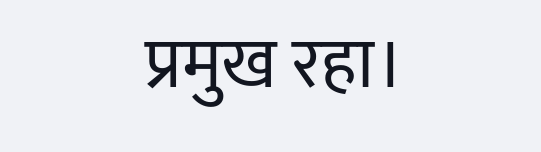प्रमुख रहा।